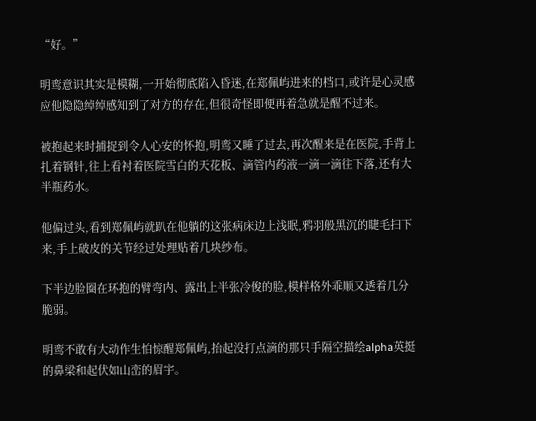“好。”

明鸾意识其实是模糊,一开始彻底陷入昏迷,在郑佩屿进来的档口,或许是心灵感应他隐隐绰绰感知到了对方的存在,但很奇怪即便再着急就是醒不过来。

被抱起来时捕捉到令人心安的怀抱,明鸾又睡了过去,再次醒来是在医院,手背上扎着钢针,往上看衬着医院雪白的天花板、滴管内药液一滴一滴往下落,还有大半瓶药水。

他偏过头,看到郑佩屿就趴在他躺的这张病床边上浅眠,鸦羽般黑沉的睫毛扫下来,手上破皮的关节经过处理贴着几块纱布。

下半边脸圈在环抱的臂弯内、露出上半张冷俊的脸,模样格外乖顺又透着几分脆弱。

明鸾不敢有大动作生怕惊醒郑佩屿,抬起没打点滴的那只手隔空描绘alpha英挺的鼻梁和起伏如山峦的眉宇。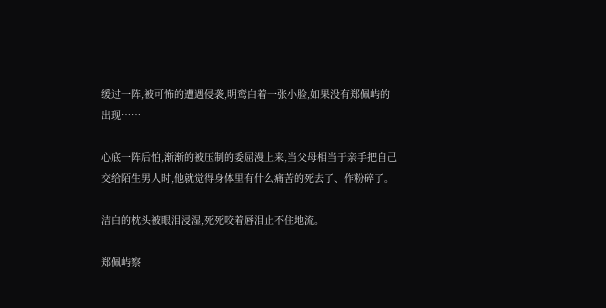缓过一阵,被可怖的遭遇侵袭,明鸾白着一张小脸,如果没有郑佩屿的出现……

心底一阵后怕,渐渐的被压制的委屈漫上来,当父母相当于亲手把自己交给陌生男人时,他就觉得身体里有什么痛苦的死去了、作粉碎了。

洁白的枕头被眼泪浸湿,死死咬着唇泪止不住地流。

郑佩屿察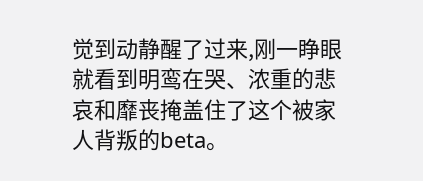觉到动静醒了过来,刚一睁眼就看到明鸾在哭、浓重的悲哀和靡丧掩盖住了这个被家人背叛的beta。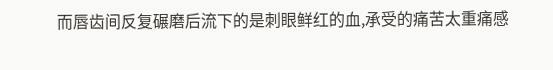而唇齿间反复碾磨后流下的是刺眼鲜红的血,承受的痛苦太重痛感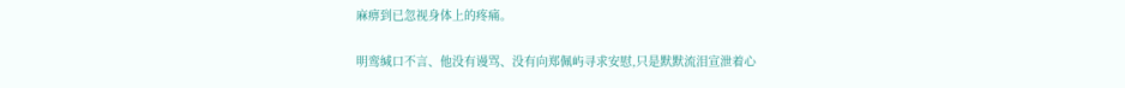麻痹到已忽视身体上的疼痛。

明鸾缄口不言、他没有谩骂、没有向郑佩屿寻求安慰,只是默默流泪宣泄着心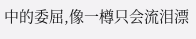中的委屈,像一樽只会流泪漂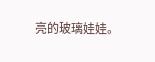亮的玻璃娃娃。